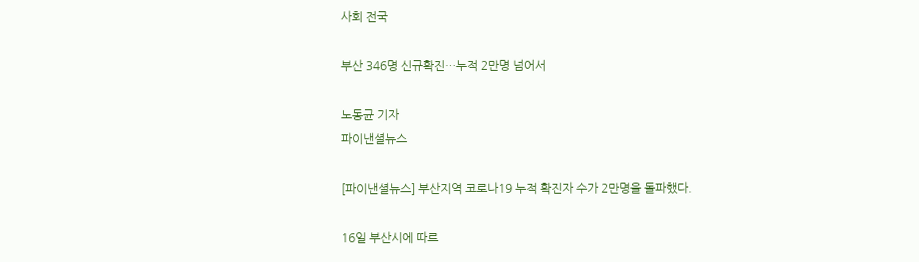사회 전국

부산 346명 신규확진…누적 2만명 넘어서

노동균 기자
파이낸셜뉴스

[파이낸셜뉴스] 부산지역 코로나19 누적 확진자 수가 2만명을 돌파했다.

16일 부산시에 따르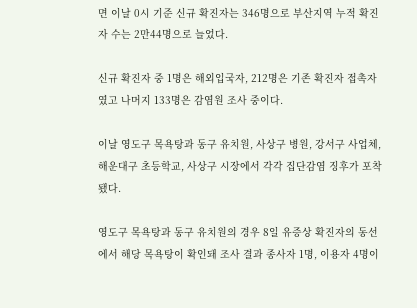면 이날 0시 기준 신규 확진자는 346명으로 부산지역 누적 확진자 수는 2만44명으로 늘었다.

신규 확진자 중 1명은 해외입국자, 212명은 기존 확진자 접촉자였고 나머지 133명은 감염원 조사 중이다.

이날 영도구 목욕탕과 동구 유치원, 사상구 병원, 강서구 사업체, 해운대구 초등학교, 사상구 시장에서 각각 집단감염 징후가 포착됐다.

영도구 목욕탕과 동구 유치원의 경우 8일 유증상 확진자의 동선에서 해당 목욕탕이 확인돼 조사 결과 종사자 1명, 이용자 4명이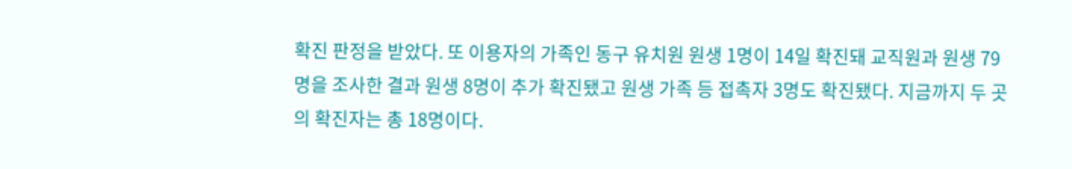확진 판정을 받았다. 또 이용자의 가족인 동구 유치원 원생 1명이 14일 확진돼 교직원과 원생 79명을 조사한 결과 원생 8명이 추가 확진됐고 원생 가족 등 접촉자 3명도 확진됐다. 지금까지 두 곳의 확진자는 총 18명이다.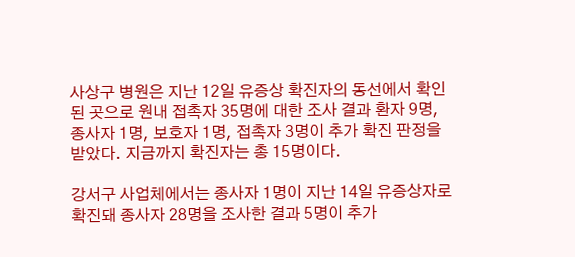사상구 병원은 지난 12일 유증상 확진자의 동선에서 확인된 곳으로 원내 접촉자 35명에 대한 조사 결과 환자 9명, 종사자 1명, 보호자 1명, 접촉자 3명이 추가 확진 판정을 받았다. 지금까지 확진자는 총 15명이다.

강서구 사업체에서는 종사자 1명이 지난 14일 유증상자로 확진돼 종사자 28명을 조사한 결과 5명이 추가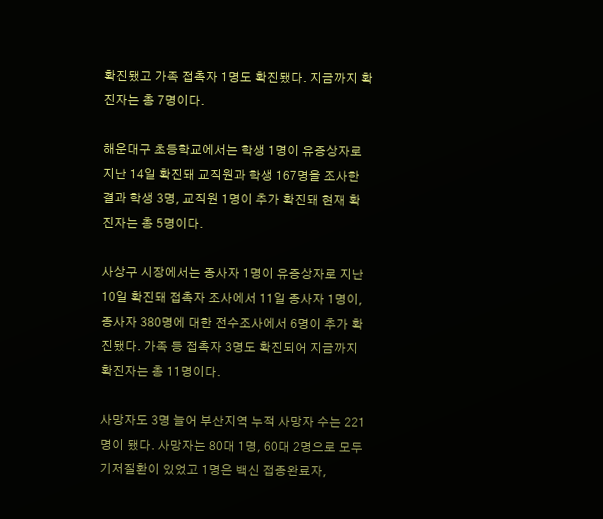확진됐고 가족 접촉자 1명도 확진됐다. 지금까지 확진자는 총 7명이다.

해운대구 초등학교에서는 학생 1명이 유증상자로 지난 14일 확진돼 교직원과 학생 167명을 조사한 결과 학생 3명, 교직원 1명이 추가 확진돼 현재 확진자는 총 5명이다.

사상구 시장에서는 종사자 1명이 유증상자로 지난 10일 확진돼 접촉자 조사에서 11일 종사자 1명이, 종사자 380명에 대한 전수조사에서 6명이 추가 확진됐다. 가족 등 접촉자 3명도 확진되어 지금까지 확진자는 총 11명이다.

사망자도 3명 늘어 부산지역 누적 사망자 수는 221명이 됐다. 사망자는 80대 1명, 60대 2명으로 모두 기저질환이 있었고 1명은 백신 접종완료자,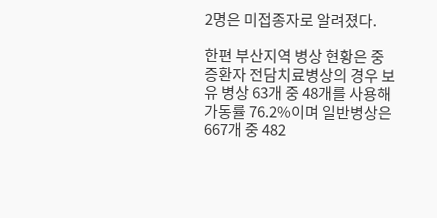2명은 미접종자로 알려졌다.

한편 부산지역 병상 현황은 중증환자 전담치료병상의 경우 보유 병상 63개 중 48개를 사용해 가동률 76.2%이며 일반병상은 667개 중 482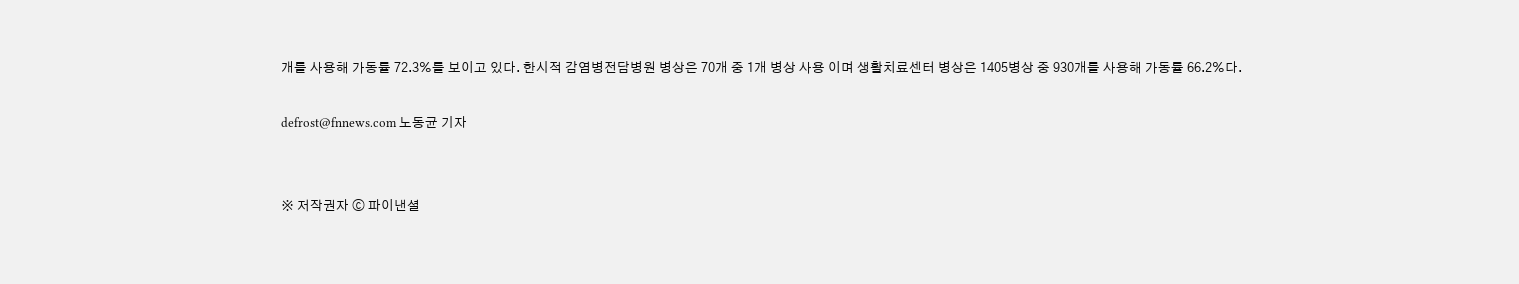개를 사용해 가동률 72.3%를 보이고 있다. 한시적 감염병전담병원 병상은 70개 중 1개 병상 사용 이며 생활치료센터 병상은 1405병상 중 930개를 사용해 가동률 66.2%다.

defrost@fnnews.com 노동균 기자


※ 저작권자 ⓒ 파이낸셜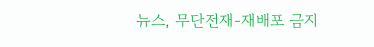뉴스, 무단전재-재배포 금지